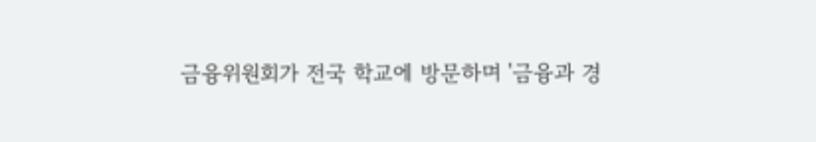금융위원회가 전국 학교에 방문하며 '금융과 경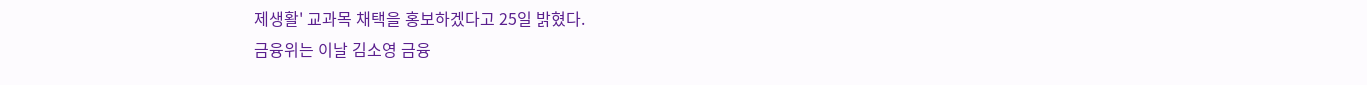제생활' 교과목 채택을 홍보하겠다고 25일 밝혔다.
금융위는 이날 김소영 금융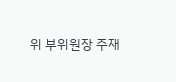위 부위원장 주재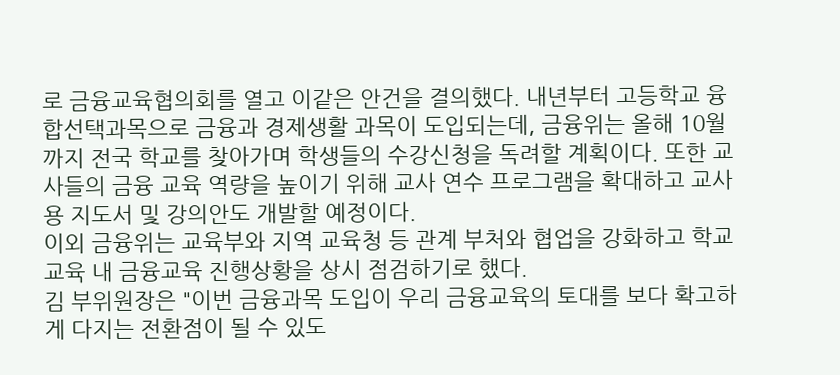로 금융교육협의회를 열고 이같은 안건을 결의했다. 내년부터 고등학교 융합선택과목으로 금융과 경제생활 과목이 도입되는데, 금융위는 올해 10월까지 전국 학교를 찾아가며 학생들의 수강신청을 독려할 계획이다. 또한 교사들의 금융 교육 역량을 높이기 위해 교사 연수 프로그램을 확대하고 교사용 지도서 및 강의안도 개발할 예정이다.
이외 금융위는 교육부와 지역 교육청 등 관계 부처와 협업을 강화하고 학교 교육 내 금융교육 진행상황을 상시 점검하기로 했다.
김 부위원장은 "이번 금융과목 도입이 우리 금융교육의 토대를 보다 확고하게 다지는 전환점이 될 수 있도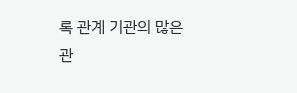록 관계 기관의 많은 관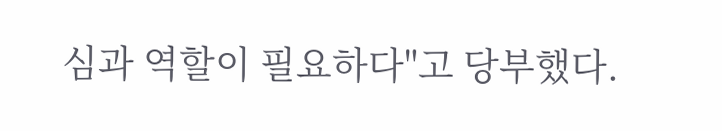심과 역할이 필요하다"고 당부했다.